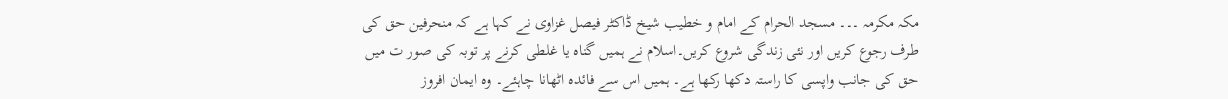مکہ مکرمہ ۔۔۔ مسجد الحرام کے امام و خطیب شیخ ڈاکٹر فیصل غزاوی نے کہا ہے کہ منحرفین حق کی طرف رجوع کریں اور نئی زندگی شروع کریں۔اسلام نے ہمیں گناہ یا غلطی کرنے پر توبہ کی صور ت میں حق کی جانب واپسی کا راستہ دکھا رکھا ہے۔ ہمیں اس سے فائدہ اٹھانا چاہئے۔ وہ ایمان افروز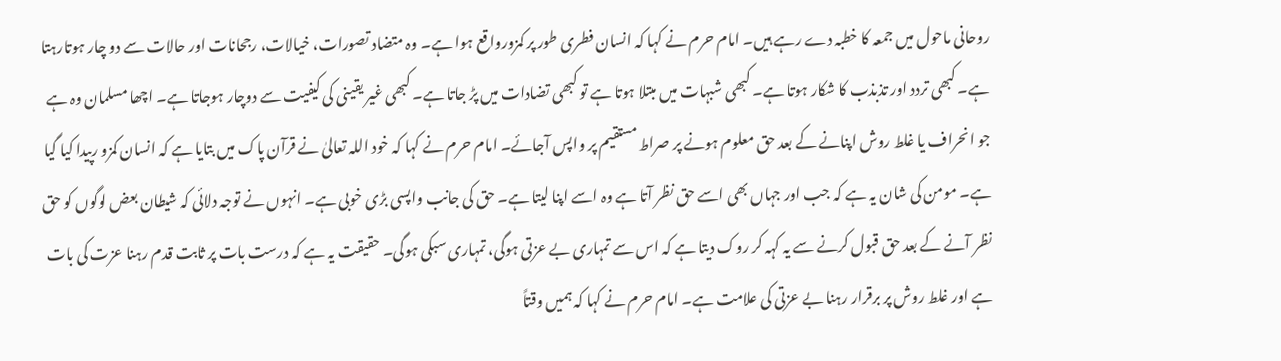روحانی ماحول میں جمعہ کا خطبہ دے رہے ہیں۔ امام حرم نے کہا کہ انسان فطری طور پر کمزورواقع ہوا ہے۔ وہ متضاد تصورات، خیالات، رجحانات اور حالات سے دو چار ہوتارہتا ہے۔ کبھی تردد اور تذبذب کا شکار ہوتا ہے۔ کبھی شبہات میں مبتلا ہوتا ہے تو کبھی تضادات میں پڑ جاتا ہے۔ کبھی غیر یقینی کی کیفیت سے دوچار ہوجاتا ہے۔ اچھا مسلمان وہ ہے جو انحراف یا غلط روش اپنانے کے بعد حق معلوم ہونے پر صراط مستقیم پر واپس آجائے۔ امام حرم نے کہا کہ خود اللہ تعالیٰ نے قرآن پاک میں بتایا ہے کہ انسان کمزو رپیدا کیا گیا ہے۔ مومن کی شان یہ ہے کہ جب اور جہاں بھی اسے حق نظر آتا ہے وہ اسے اپنا لیتا ہے۔ حق کی جانب واپسی بڑی خوبی ہے۔ انہوں نے توجہ دلائی کہ شیطان بعض لوگوں کو حق نظر آنے کے بعد حق قبول کرنے سے یہ کہہ کر روک دیتا ہے کہ اس سے تمہاری بے عزتی ہوگی، تمہاری سبکی ہوگی۔ حقیقت یہ ہے کہ درست بات پر ثابت قدم رہنا عزت کی بات ہے اور غلط روش پر برقرار رہنا بے عزتی کی علامت ہے۔ امام حرم نے کہا کہ ہمیں وقتاً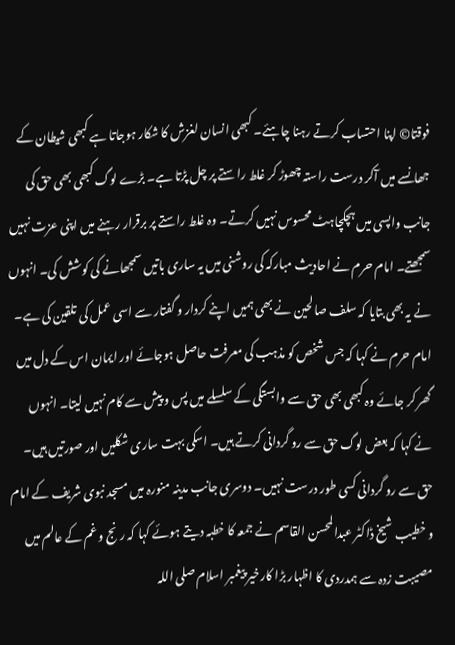فوقتا© اپنا احتساب کرتے رہنا چاہئے۔ کبھی انسان لغزش کا شکار ہوجاتا ہے کبھی شیطان کے جھانسے میں آکر درست راستہ چھوڑ کر غلط راستے پر چل پڑتا ہے۔ بڑے لوگ کبھی بھی حق کی جانب واپسی میں ہچکچاہٹ محسوس نہیں کرتے۔ وہ غلط راستے پر برقرار رہنے میں اپنی عزت نہیں سمجھتے۔ امام حرم نے احادیث مبارکہ کی روشنی میں یہ ساری باتیں سمجھانے کی کوشش کی۔ انہوں نے یہ بھی بتایا کہ سلف صالحین نے بھی ہمیں اپنے کردار و گفتار سے اسی عمل کی تلقین کی ہے۔ امام حرم نے کہا کہ جس شخص کو مذہب کی معرفت حاصل ہوجائے اور ایمان اس کے دل میں گھر کر جائے وہ کبھی بھی حق سے وابستگی کے سلسلے میں پس و پیش سے کام نہیں لیتا۔ انہوں نے کہا کہ بعض لوگ حق سے رو گردانی کرتے ہیں۔ اسکی بہت ساری شکلیں اور صورتیں ہیں۔ حق سے رو گردانی کسی طور درست نہیں۔ دوسری جانب مدینہ منورہ میں مسجد نبوی شریف کے امام و خطیب شیخ ڈاکٹر عبدالمحسن القاسم نے جمعہ کا خطبہ دیتے ہوئے کہا کہ رنج و غم کے عالم میں مصیبت زدہ سے ہمدردی کا اظہار بڑا کارخیر پیغمبر اسلام صلی اللہ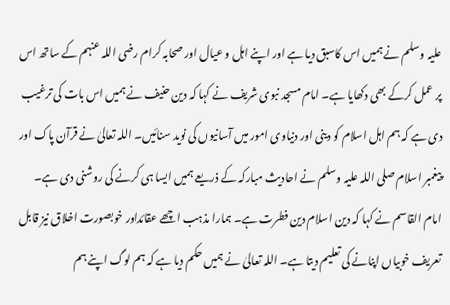علیہ وسلم نے ہمیں اس کاسبق دیا ہے اور اپنے اہل و عیال اور صحابہ کرام رضی اللہ عنہم کے ساتھ اس پر عمل کرکے بھی دکھایا ہے۔ امام مسجد نبوی شریف نے کہا کہ دین حنیف نے ہمیں اس بات کی ترغیب دی ہے کہ ہم اہل اسلام کو دینی اور دنیاوی امور میں آسانیوں کی نوید سنائیں۔ اللہ تعالیٰ نے قرآن پاک اور پیغمبر اسلام صلی اللہ علیہ وسلم نے احادیث مبارکہ کے ذریعے ہمیں ایسا ہی کرنے کی روشنی دی ہے۔ امام القاسم نے کہا کہ دین اسلام دین فطرت ہے۔ ہمارا مذہب اچھے عقائداور خوبصورت اخلاق نیز قابل تعریف خوبیاں اپنانے کی تعلیم دیتا ہے۔ اللہ تعالیٰ نے ہمیں حکم دیا ہے کہ ہم لوگ اپنے ہم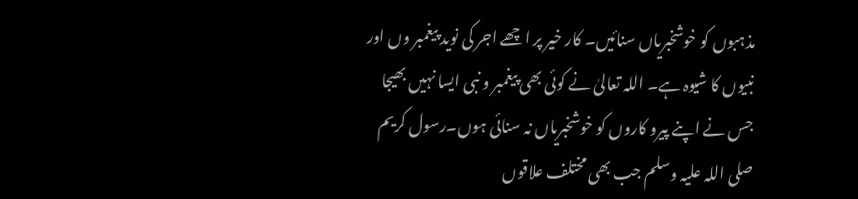مذہبوں کو خوشخبریاں سنائیں۔ کار خیر پر اچھے اجر کی نوید پیغمبر وں اور نبیوں کا شیوہ ہے۔ اللہ تعالیٰ نے کوئی بھی پیغمبر و نبی ایسا نہیں بھیجا جس نے اپنے پیرو کاروں کو خوشخبریاں نہ سنائی ہوں۔رسول کریم صلی اللہ علیہ وسلم جب بھی مختلف علاقوں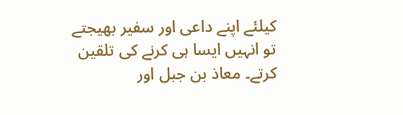کیلئے اپنے داعی اور سفیر بھیجتے تو انہیں ایسا ہی کرنے کی تلقین کرتے۔ معاذ بن جبل اور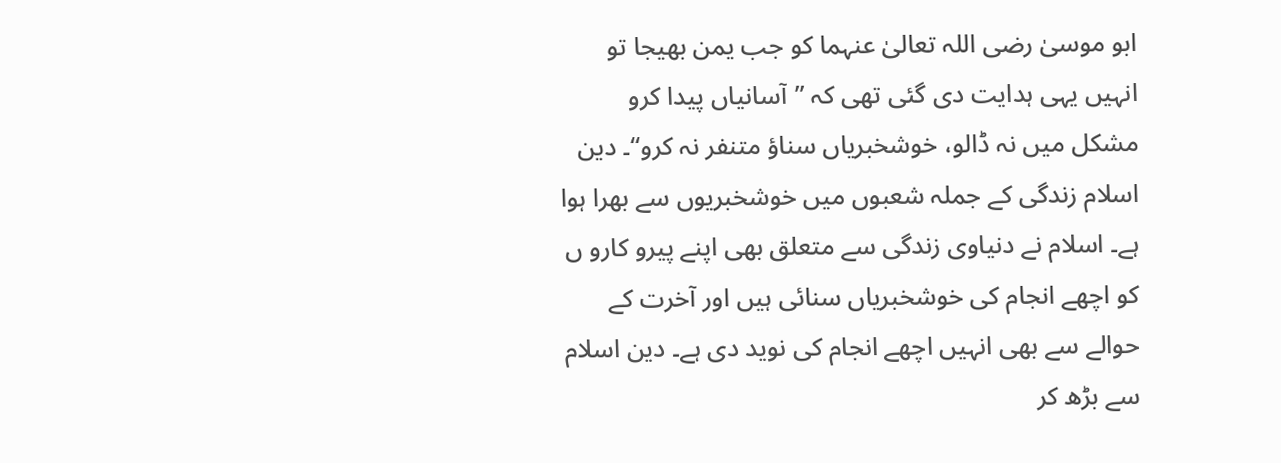ابو موسیٰ رضی اللہ تعالیٰ عنہما کو جب یمن بھیجا تو انہیں یہی ہدایت دی گئی تھی کہ ”آسانیاں پیدا کرو مشکل میں نہ ڈالو، خوشخبریاں سناؤ متنفر نہ کرو“۔ دین اسلام زندگی کے جملہ شعبوں میں خوشخبریوں سے بھرا ہوا ہے۔ اسلام نے دنیاوی زندگی سے متعلق بھی اپنے پیرو کارو ں کو اچھے انجام کی خوشخبریاں سنائی ہیں اور آخرت کے حوالے سے بھی انہیں اچھے انجام کی نوید دی ہے۔ دین اسلام سے بڑھ کر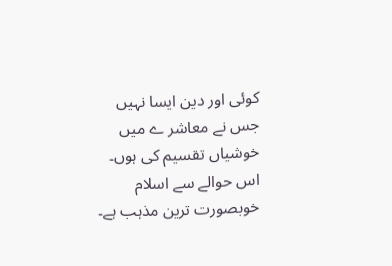کوئی اور دین ایسا نہیں جس نے معاشر ے میں خوشیاں تقسیم کی ہوں۔ اس حوالے سے اسلام خوبصورت ترین مذہب ہے۔